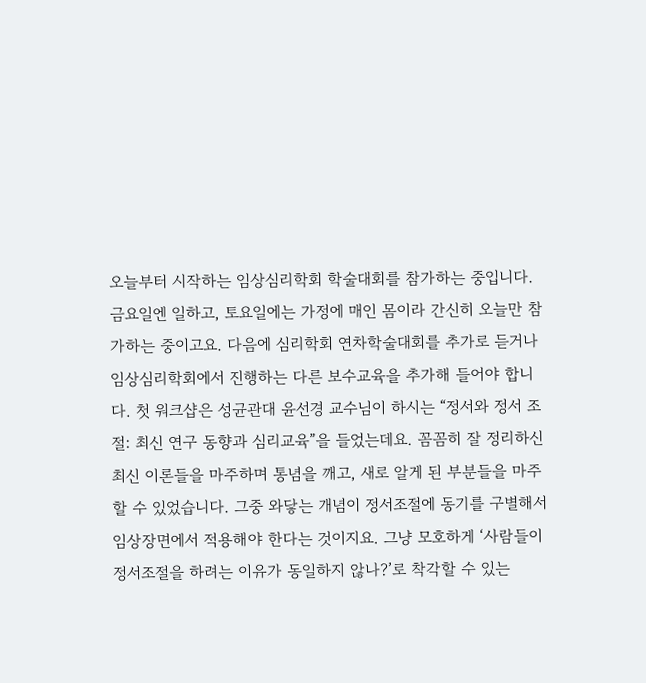오늘부터 시작하는 임상심리학회 학술대회를 참가하는 중입니다. 금요일엔 일하고, 토요일에는 가정에 매인 몸이라 간신히 오늘만 참가하는 중이고요. 다음에 심리학회 연차학술대회를 추가로 듣거나 임상심리학회에서 진행하는 다른 보수교육을 추가해 들어야 합니다. 첫 워크샵은 성균관대 윤선경 교수님이 하시는 “정서와 정서 조절: 최신 연구 동향과 심리교육”을 들었는데요. 꼼꼼히 잘 정리하신 최신 이론들을 마주하며 통념을 깨고, 새로 알게 된 부분들을 마주할 수 있었습니다. 그중 와닿는 개념이 정서조절에 동기를 구별해서 임상장면에서 적용해야 한다는 것이지요. 그냥 모호하게 ‘사람들이 정서조절을 하려는 이유가 동일하지 않나?’로 착각할 수 있는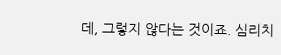데, 그렇지 않다는 것이죠. 심리치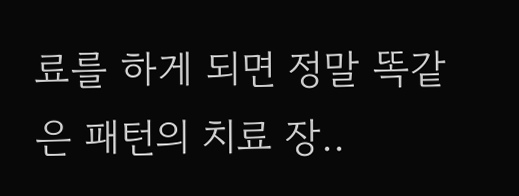료를 하게 되면 정말 똑같은 패턴의 치료 장..